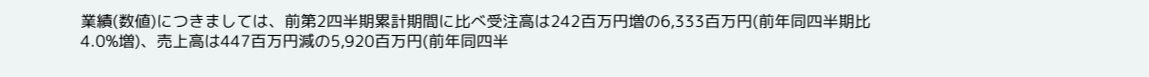業績(数値)につきましては、前第2四半期累計期間に比べ受注高は242百万円増の6,333百万円(前年同四半期比4.0%増)、売上高は447百万円減の5,920百万円(前年同四半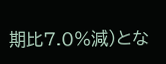期比7.0%減)とな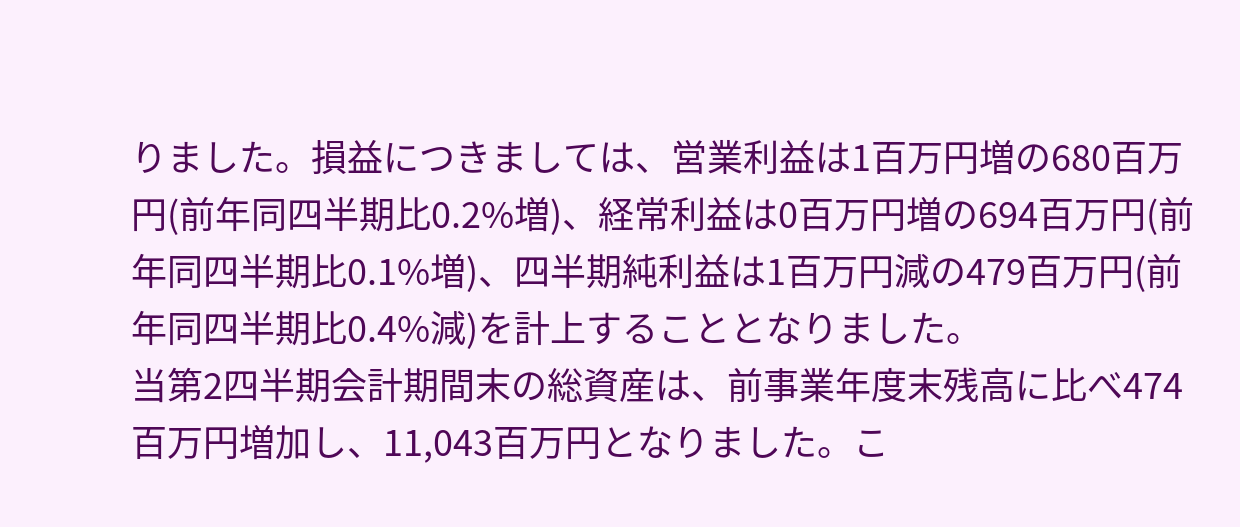りました。損益につきましては、営業利益は1百万円増の680百万円(前年同四半期比0.2%増)、経常利益は0百万円増の694百万円(前年同四半期比0.1%増)、四半期純利益は1百万円減の479百万円(前年同四半期比0.4%減)を計上することとなりました。
当第2四半期会計期間末の総資産は、前事業年度末残高に比べ474百万円増加し、11,043百万円となりました。こ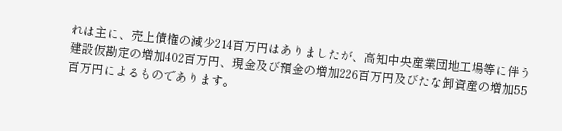れは主に、売上債権の減少214百万円はありましたが、高知中央産業団地工場等に伴う建設仮勘定の増加402百万円、現金及び預金の増加226百万円及びたな卸資産の増加55百万円によるものであります。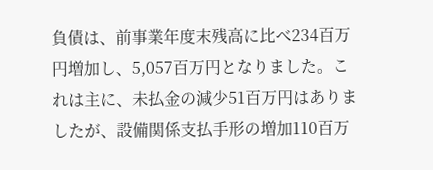負債は、前事業年度末残高に比べ234百万円増加し、5,057百万円となりました。これは主に、未払金の減少51百万円はありましたが、設備関係支払手形の増加110百万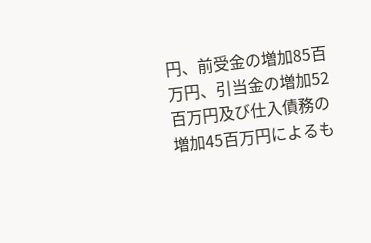円、前受金の増加85百万円、引当金の増加52百万円及び仕入債務の増加45百万円によるも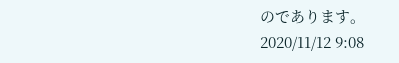のであります。
2020/11/12 9:08